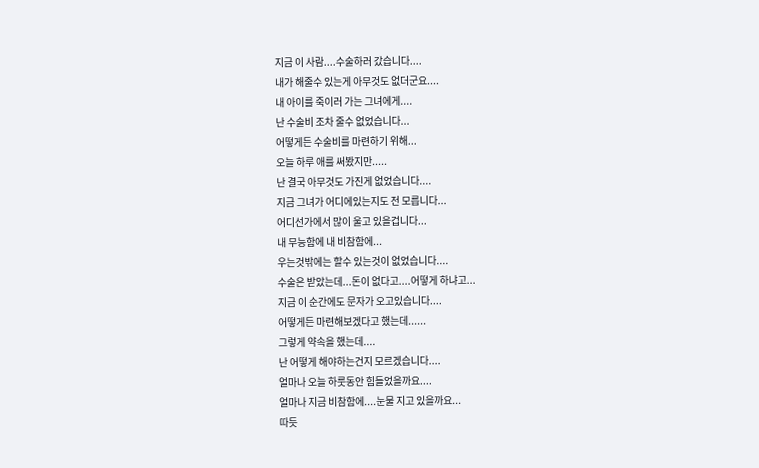지금 이 사람....수술하러 갔습니다....
내가 해줄수 있는게 아무것도 없더군요....
내 아이를 죽이러 가는 그녀에게....
난 수술비 조차 줄수 없었습니다...
어떻게든 수술비를 마련하기 위해...
오늘 하루 애를 써봤지만.....
난 결국 아무것도 가진게 없었습니다....
지금 그녀가 어디에있는지도 전 모릅니다...
어디선가에서 많이 울고 있을겁니다...
내 무능함에 내 비참함에...
우는것밖에는 할수 있는것이 없었습니다....
수술은 받았는데...돈이 없다고....어떻게 하냐고...
지금 이 순간에도 문자가 오고있습니다....
어떻게든 마련해보겠다고 했는데......
그렇게 약속을 했는데....
난 어떻게 해야하는건지 모르겠습니다....
얼마나 오늘 하룻동안 힘들었을까요....
얼마나 지금 비참함에....눈물 지고 있을까요...
따듯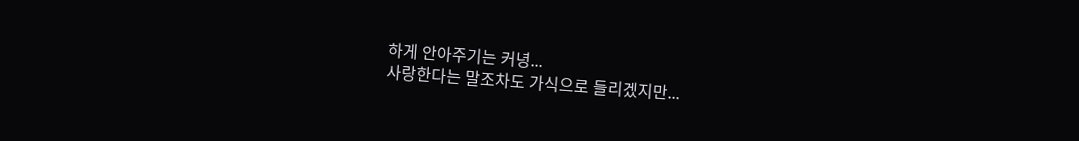하게 안아주기는 커녕...
사랑한다는 말조차도 가식으로 들리겠지만...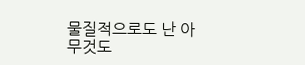물질적으로도 난 아무것도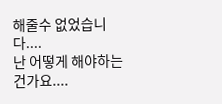해줄수 없었습니다....
난 어떻게 해야하는건가요....